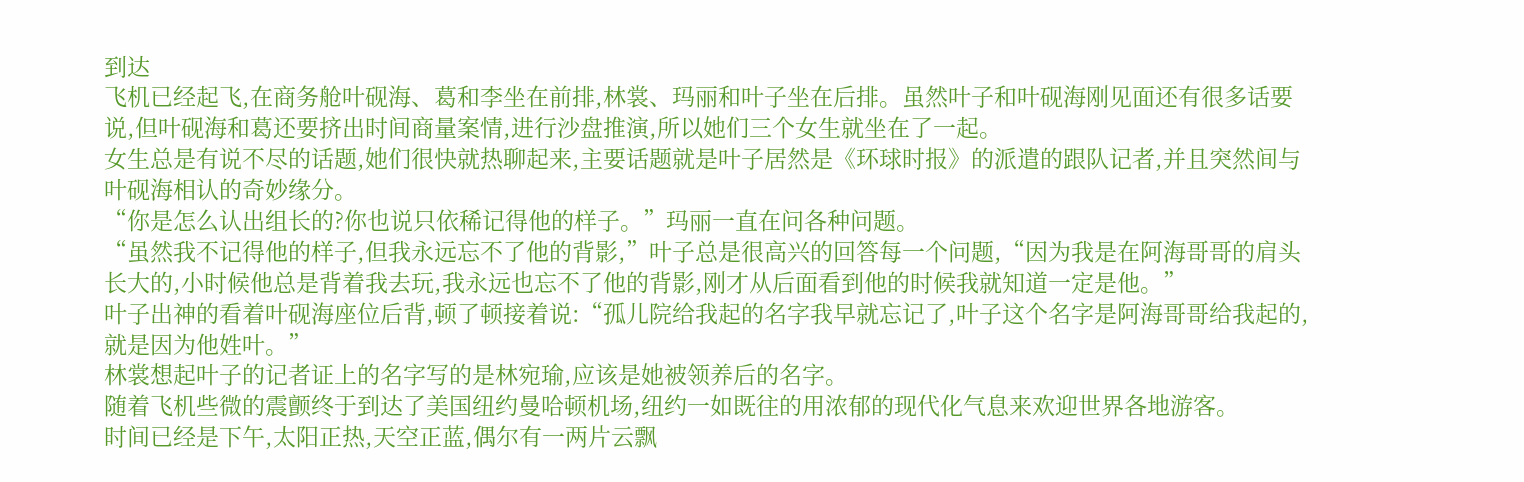到达
飞机已经起飞,在商务舱叶砚海、葛和李坐在前排,林裳、玛丽和叶子坐在后排。虽然叶子和叶砚海刚见面还有很多话要说,但叶砚海和葛还要挤出时间商量案情,进行沙盘推演,所以她们三个女生就坐在了一起。
女生总是有说不尽的话题,她们很快就热聊起来,主要话题就是叶子居然是《环球时报》的派遣的跟队记者,并且突然间与叶砚海相认的奇妙缘分。
“你是怎么认出组长的?你也说只依稀记得他的样子。”玛丽一直在问各种问题。
“虽然我不记得他的样子,但我永远忘不了他的背影,”叶子总是很高兴的回答每一个问题,“因为我是在阿海哥哥的肩头长大的,小时候他总是背着我去玩,我永远也忘不了他的背影,刚才从后面看到他的时候我就知道一定是他。”
叶子出神的看着叶砚海座位后背,顿了顿接着说:“孤儿院给我起的名字我早就忘记了,叶子这个名字是阿海哥哥给我起的,就是因为他姓叶。”
林裳想起叶子的记者证上的名字写的是林宛瑜,应该是她被领养后的名字。
随着飞机些微的震颤终于到达了美国纽约曼哈顿机场,纽约一如既往的用浓郁的现代化气息来欢迎世界各地游客。
时间已经是下午,太阳正热,天空正蓝,偶尔有一两片云飘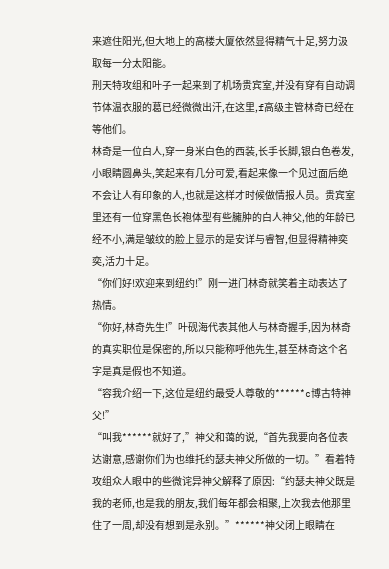来遮住阳光,但大地上的高楼大厦依然显得精气十足,努力汲取每一分太阳能。
刑天特攻组和叶子一起来到了机场贵宾室,并没有穿有自动调节体温衣服的葛已经微微出汗,在这里,f高级主管林奇已经在等他们。
林奇是一位白人,穿一身米白色的西装,长手长脚,银白色卷发,小眼睛圆鼻头,笑起来有几分可爱,看起来像一个见过面后绝不会让人有印象的人,也就是这样才时候做情报人员。贵宾室里还有一位穿黑色长袍体型有些臃肿的白人神父,他的年龄已经不小,满是皱纹的脸上显示的是安详与睿智,但显得精神奕奕,活力十足。
“你们好!欢迎来到纽约!”刚一进门林奇就笑着主动表达了热情。
“你好,林奇先生!”叶砚海代表其他人与林奇握手,因为林奇的真实职位是保密的,所以只能称呼他先生,甚至林奇这个名字是真是假也不知道。
“容我介绍一下,这位是纽约最受人尊敬的******c博古特神父!”
“叫我******就好了,”神父和蔼的说,“首先我要向各位表达谢意,感谢你们为也维托约瑟夫神父所做的一切。”看着特攻组众人眼中的些微诧异神父解释了原因:“约瑟夫神父既是我的老师,也是我的朋友,我们每年都会相聚,上次我去他那里住了一周,却没有想到是永别。”******神父闭上眼睛在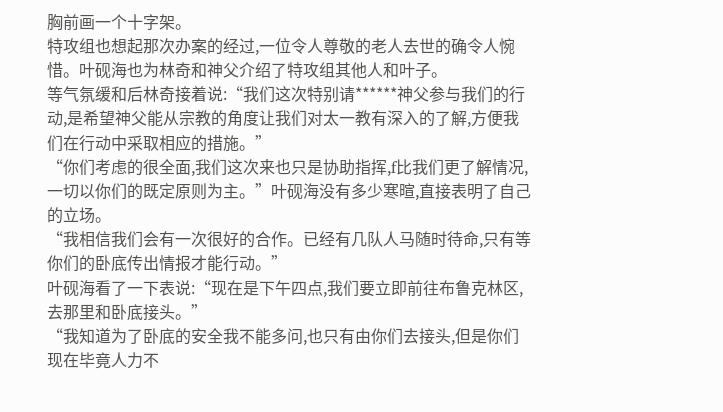胸前画一个十字架。
特攻组也想起那次办案的经过,一位令人尊敬的老人去世的确令人惋惜。叶砚海也为林奇和神父介绍了特攻组其他人和叶子。
等气氛缓和后林奇接着说:“我们这次特别请******神父参与我们的行动,是希望神父能从宗教的角度让我们对太一教有深入的了解,方便我们在行动中采取相应的措施。”
“你们考虑的很全面,我们这次来也只是协助指挥,f比我们更了解情况,一切以你们的既定原则为主。”叶砚海没有多少寒暄,直接表明了自己的立场。
“我相信我们会有一次很好的合作。已经有几队人马随时待命,只有等你们的卧底传出情报才能行动。”
叶砚海看了一下表说:“现在是下午四点,我们要立即前往布鲁克林区,去那里和卧底接头。”
“我知道为了卧底的安全我不能多问,也只有由你们去接头,但是你们现在毕竟人力不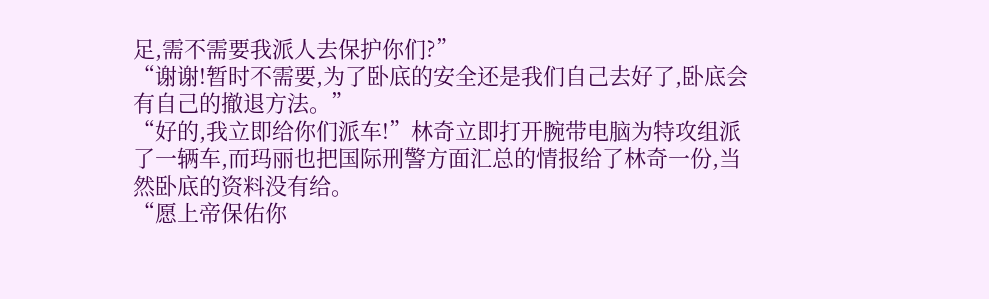足,需不需要我派人去保护你们?”
“谢谢!暂时不需要,为了卧底的安全还是我们自己去好了,卧底会有自己的撤退方法。”
“好的,我立即给你们派车!”林奇立即打开腕带电脑为特攻组派了一辆车,而玛丽也把国际刑警方面汇总的情报给了林奇一份,当然卧底的资料没有给。
“愿上帝保佑你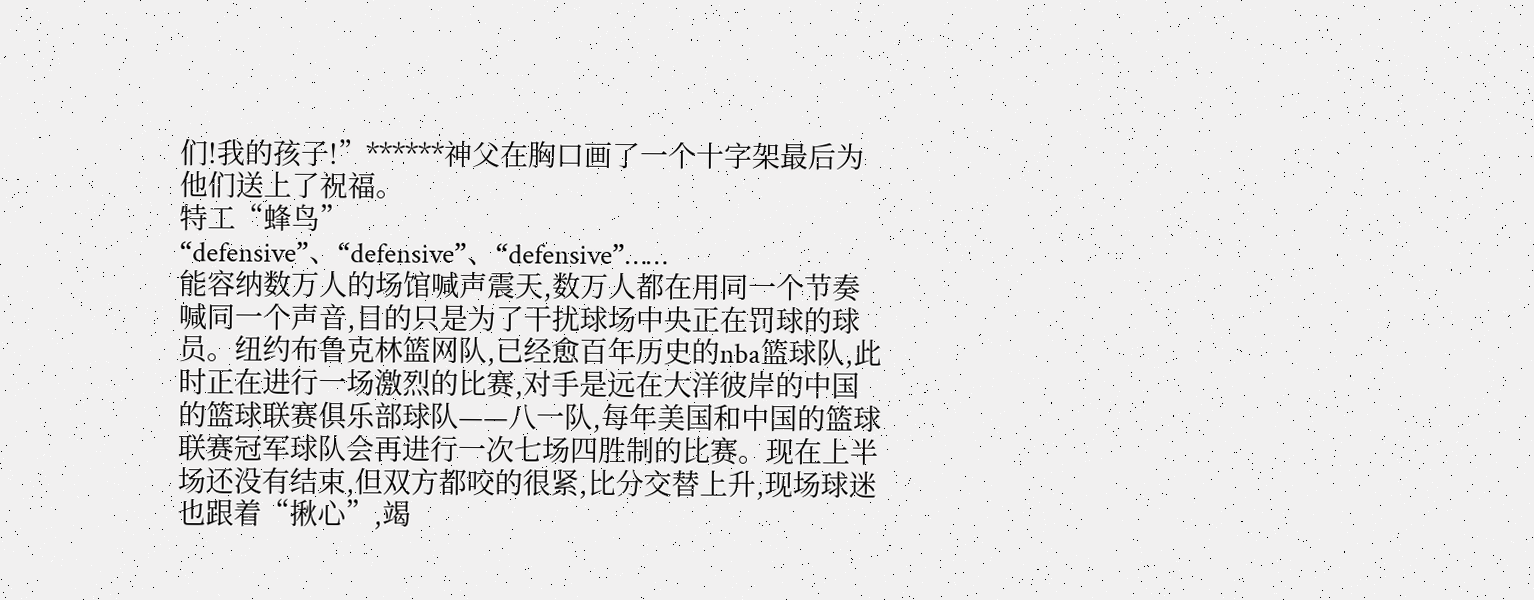们!我的孩子!”******神父在胸口画了一个十字架最后为他们送上了祝福。
特工“蜂鸟”
“defensive”、“defensive”、“defensive”……
能容纳数万人的场馆喊声震天,数万人都在用同一个节奏喊同一个声音,目的只是为了干扰球场中央正在罚球的球员。纽约布鲁克林篮网队,已经愈百年历史的nba篮球队,此时正在进行一场激烈的比赛,对手是远在大洋彼岸的中国的篮球联赛俱乐部球队——八一队,每年美国和中国的篮球联赛冠军球队会再进行一次七场四胜制的比赛。现在上半场还没有结束,但双方都咬的很紧,比分交替上升,现场球迷也跟着“揪心”,竭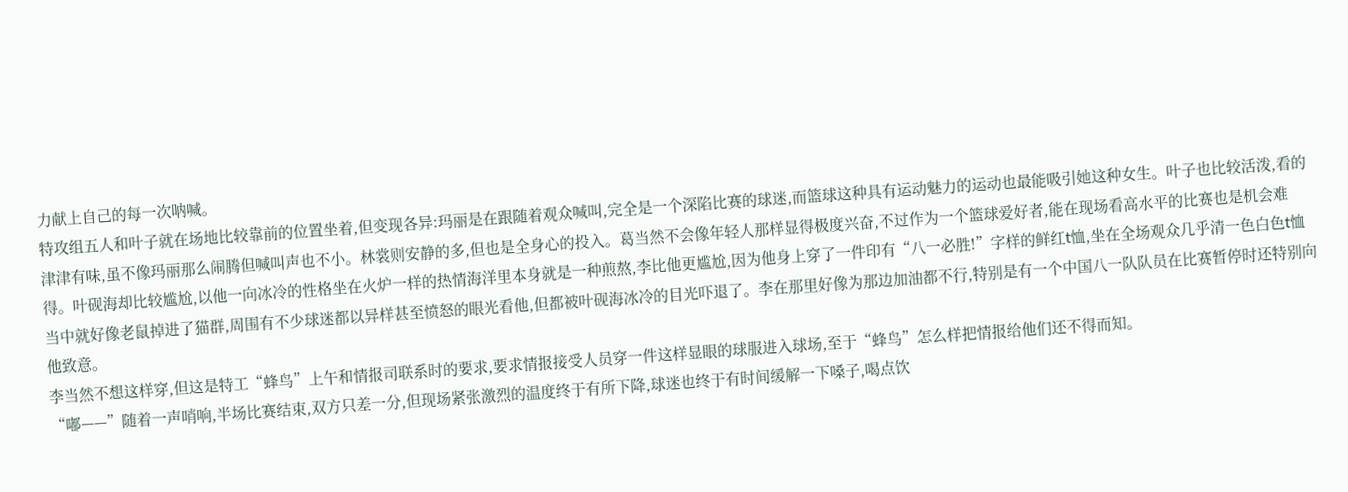力献上自己的每一次呐喊。
特攻组五人和叶子就在场地比较靠前的位置坐着,但变现各异:玛丽是在跟随着观众喊叫,完全是一个深陷比赛的球迷,而篮球这种具有运动魅力的运动也最能吸引她这种女生。叶子也比较活泼,看的津津有味,虽不像玛丽那么闹腾但喊叫声也不小。林裳则安静的多,但也是全身心的投入。葛当然不会像年轻人那样显得极度兴奋,不过作为一个篮球爱好者,能在现场看高水平的比赛也是机会难得。叶砚海却比较尴尬,以他一向冰冷的性格坐在火炉一样的热情海洋里本身就是一种煎熬,李比他更尴尬,因为他身上穿了一件印有“八一必胜!”字样的鲜红t恤,坐在全场观众几乎清一色白色t恤当中就好像老鼠掉进了猫群,周围有不少球迷都以异样甚至愤怒的眼光看他,但都被叶砚海冰冷的目光吓退了。李在那里好像为那边加油都不行,特别是有一个中国八一队队员在比赛暂停时还特别向他致意。
李当然不想这样穿,但这是特工“蜂鸟”上午和情报司联系时的要求,要求情报接受人员穿一件这样显眼的球服进入球场,至于“蜂鸟”怎么样把情报给他们还不得而知。
“嘟——”随着一声哨响,半场比赛结束,双方只差一分,但现场紧张激烈的温度终于有所下降,球迷也终于有时间缓解一下嗓子,喝点饮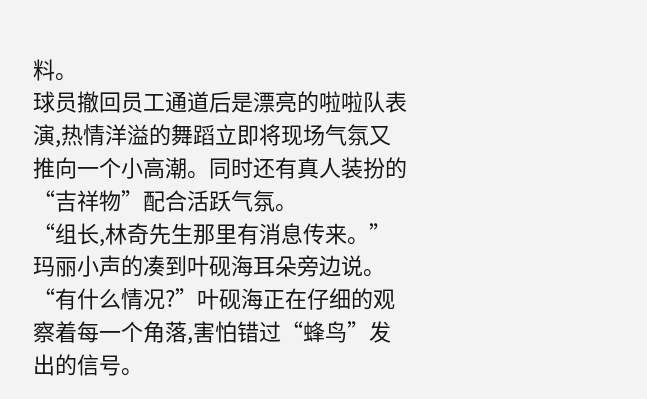料。
球员撤回员工通道后是漂亮的啦啦队表演,热情洋溢的舞蹈立即将现场气氛又推向一个小高潮。同时还有真人装扮的“吉祥物”配合活跃气氛。
“组长,林奇先生那里有消息传来。”玛丽小声的凑到叶砚海耳朵旁边说。
“有什么情况?”叶砚海正在仔细的观察着每一个角落,害怕错过“蜂鸟”发出的信号。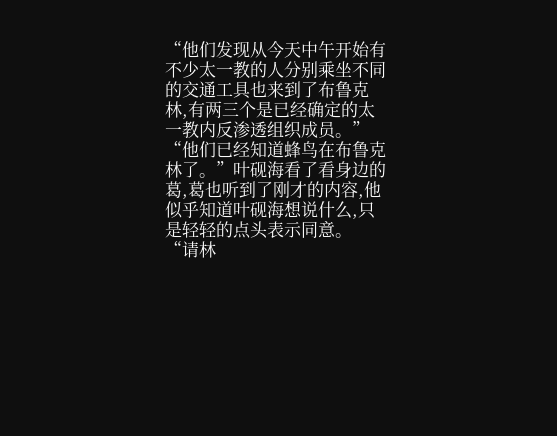“他们发现从今天中午开始有不少太一教的人分别乘坐不同的交通工具也来到了布鲁克林,有两三个是已经确定的太一教内反渗透组织成员。”
“他们已经知道蜂鸟在布鲁克林了。”叶砚海看了看身边的葛,葛也听到了刚才的内容,他似乎知道叶砚海想说什么,只是轻轻的点头表示同意。
“请林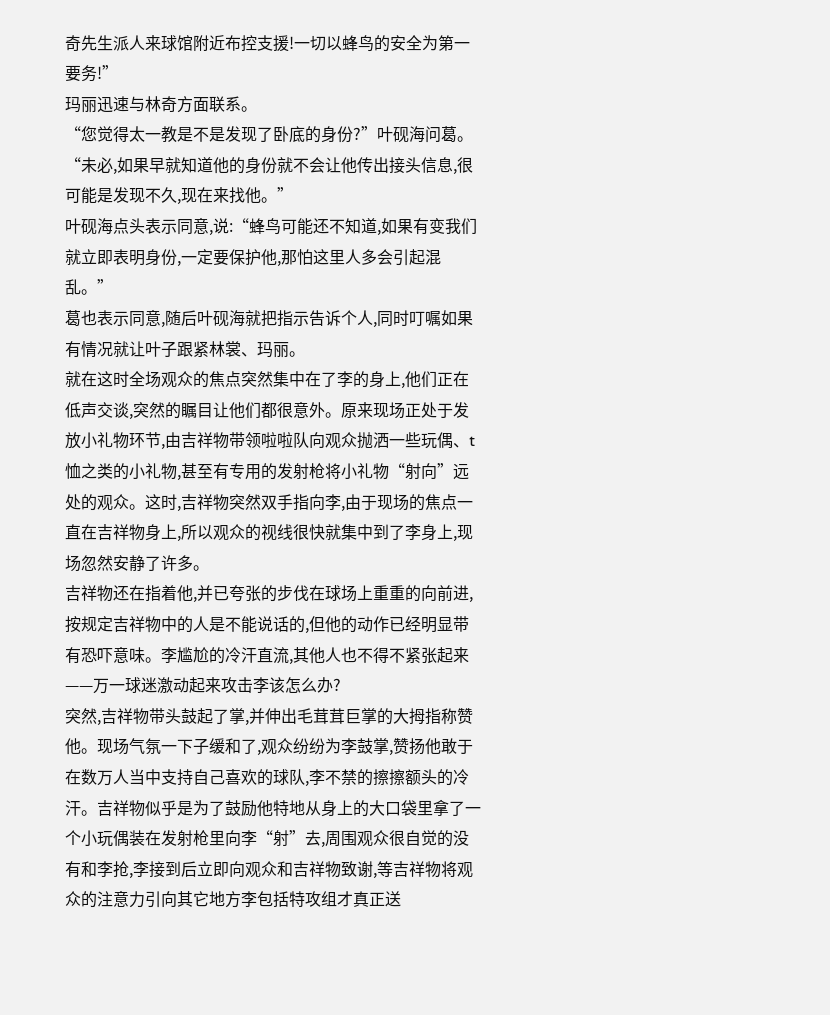奇先生派人来球馆附近布控支援!一切以蜂鸟的安全为第一要务!”
玛丽迅速与林奇方面联系。
“您觉得太一教是不是发现了卧底的身份?”叶砚海问葛。
“未必,如果早就知道他的身份就不会让他传出接头信息,很可能是发现不久,现在来找他。”
叶砚海点头表示同意,说:“蜂鸟可能还不知道,如果有变我们就立即表明身份,一定要保护他,那怕这里人多会引起混乱。”
葛也表示同意,随后叶砚海就把指示告诉个人,同时叮嘱如果有情况就让叶子跟紧林裳、玛丽。
就在这时全场观众的焦点突然集中在了李的身上,他们正在低声交谈,突然的瞩目让他们都很意外。原来现场正处于发放小礼物环节,由吉祥物带领啦啦队向观众抛洒一些玩偶、t恤之类的小礼物,甚至有专用的发射枪将小礼物“射向”远处的观众。这时,吉祥物突然双手指向李,由于现场的焦点一直在吉祥物身上,所以观众的视线很快就集中到了李身上,现场忽然安静了许多。
吉祥物还在指着他,并已夸张的步伐在球场上重重的向前进,按规定吉祥物中的人是不能说话的,但他的动作已经明显带有恐吓意味。李尴尬的冷汗直流,其他人也不得不紧张起来——万一球迷激动起来攻击李该怎么办?
突然,吉祥物带头鼓起了掌,并伸出毛茸茸巨掌的大拇指称赞他。现场气氛一下子缓和了,观众纷纷为李鼓掌,赞扬他敢于在数万人当中支持自己喜欢的球队,李不禁的擦擦额头的冷汗。吉祥物似乎是为了鼓励他特地从身上的大口袋里拿了一个小玩偶装在发射枪里向李“射”去,周围观众很自觉的没有和李抢,李接到后立即向观众和吉祥物致谢,等吉祥物将观众的注意力引向其它地方李包括特攻组才真正送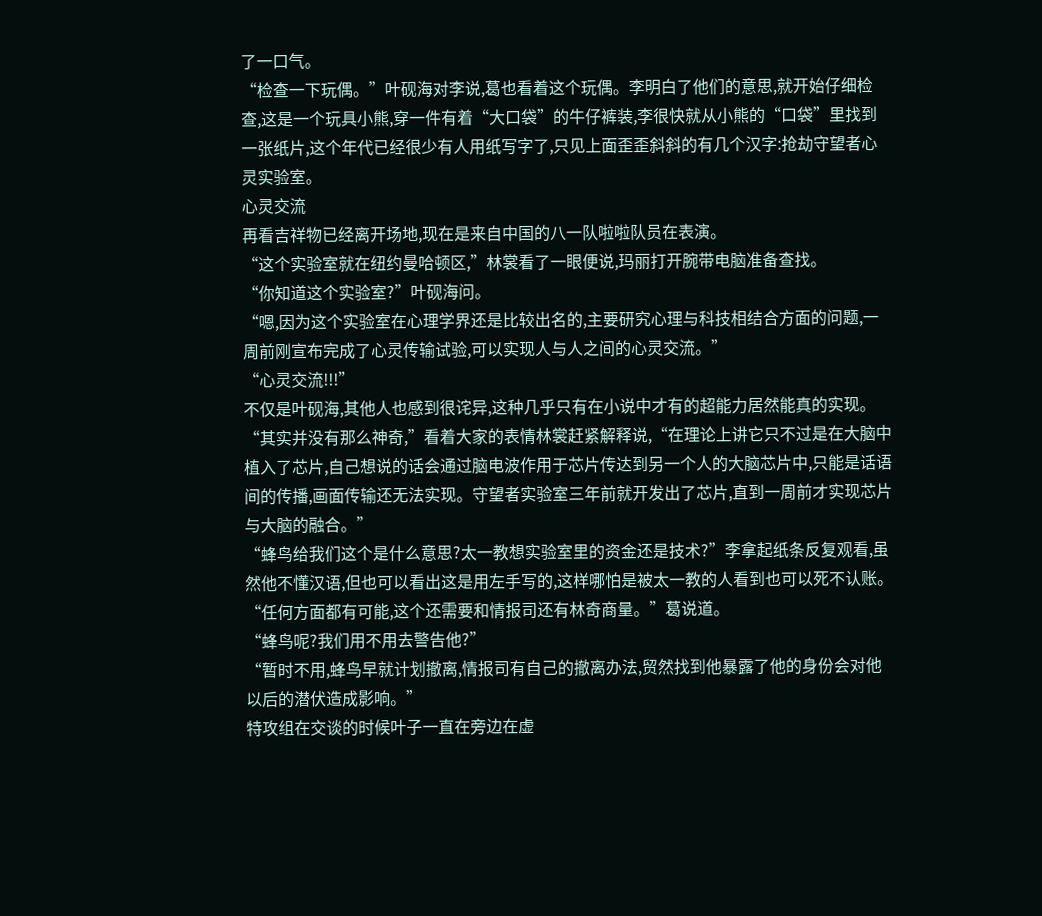了一口气。
“检查一下玩偶。”叶砚海对李说,葛也看着这个玩偶。李明白了他们的意思,就开始仔细检查,这是一个玩具小熊,穿一件有着“大口袋”的牛仔裤装,李很快就从小熊的“口袋”里找到一张纸片,这个年代已经很少有人用纸写字了,只见上面歪歪斜斜的有几个汉字:抢劫守望者心灵实验室。
心灵交流
再看吉祥物已经离开场地,现在是来自中国的八一队啦啦队员在表演。
“这个实验室就在纽约曼哈顿区,”林裳看了一眼便说,玛丽打开腕带电脑准备查找。
“你知道这个实验室?”叶砚海问。
“嗯,因为这个实验室在心理学界还是比较出名的,主要研究心理与科技相结合方面的问题,一周前刚宣布完成了心灵传输试验,可以实现人与人之间的心灵交流。”
“心灵交流!!!”
不仅是叶砚海,其他人也感到很诧异,这种几乎只有在小说中才有的超能力居然能真的实现。
“其实并没有那么神奇,”看着大家的表情林裳赶紧解释说,“在理论上讲它只不过是在大脑中植入了芯片,自己想说的话会通过脑电波作用于芯片传达到另一个人的大脑芯片中,只能是话语间的传播,画面传输还无法实现。守望者实验室三年前就开发出了芯片,直到一周前才实现芯片与大脑的融合。”
“蜂鸟给我们这个是什么意思?太一教想实验室里的资金还是技术?”李拿起纸条反复观看,虽然他不懂汉语,但也可以看出这是用左手写的,这样哪怕是被太一教的人看到也可以死不认账。
“任何方面都有可能,这个还需要和情报司还有林奇商量。”葛说道。
“蜂鸟呢?我们用不用去警告他?”
“暂时不用,蜂鸟早就计划撤离,情报司有自己的撤离办法,贸然找到他暴露了他的身份会对他以后的潜伏造成影响。”
特攻组在交谈的时候叶子一直在旁边在虚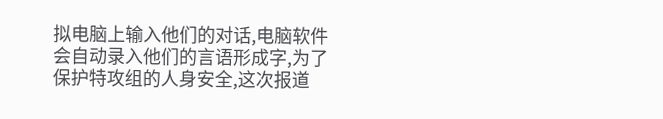拟电脑上输入他们的对话,电脑软件会自动录入他们的言语形成字,为了保护特攻组的人身安全,这次报道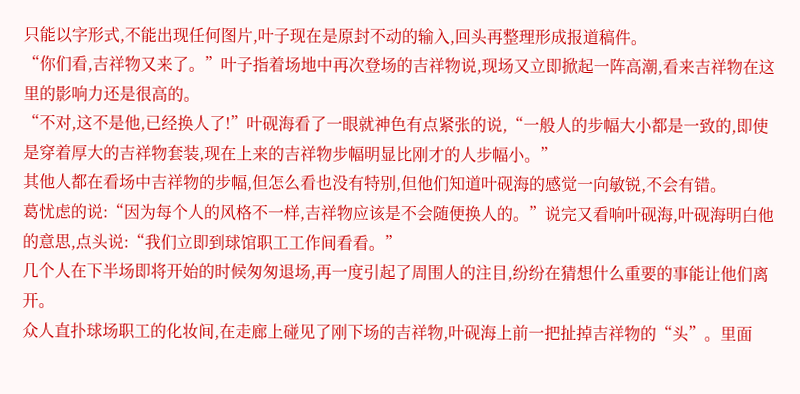只能以字形式,不能出现任何图片,叶子现在是原封不动的输入,回头再整理形成报道稿件。
“你们看,吉祥物又来了。”叶子指着场地中再次登场的吉祥物说,现场又立即掀起一阵高潮,看来吉祥物在这里的影响力还是很高的。
“不对,这不是他,已经换人了!”叶砚海看了一眼就神色有点紧张的说,“一般人的步幅大小都是一致的,即使是穿着厚大的吉祥物套装,现在上来的吉祥物步幅明显比刚才的人步幅小。”
其他人都在看场中吉祥物的步幅,但怎么看也没有特别,但他们知道叶砚海的感觉一向敏锐,不会有错。
葛忧虑的说:“因为每个人的风格不一样,吉祥物应该是不会随便换人的。”说完又看响叶砚海,叶砚海明白他的意思,点头说:“我们立即到球馆职工工作间看看。”
几个人在下半场即将开始的时候匆匆退场,再一度引起了周围人的注目,纷纷在猜想什么重要的事能让他们离开。
众人直扑球场职工的化妆间,在走廊上碰见了刚下场的吉祥物,叶砚海上前一把扯掉吉祥物的“头”。里面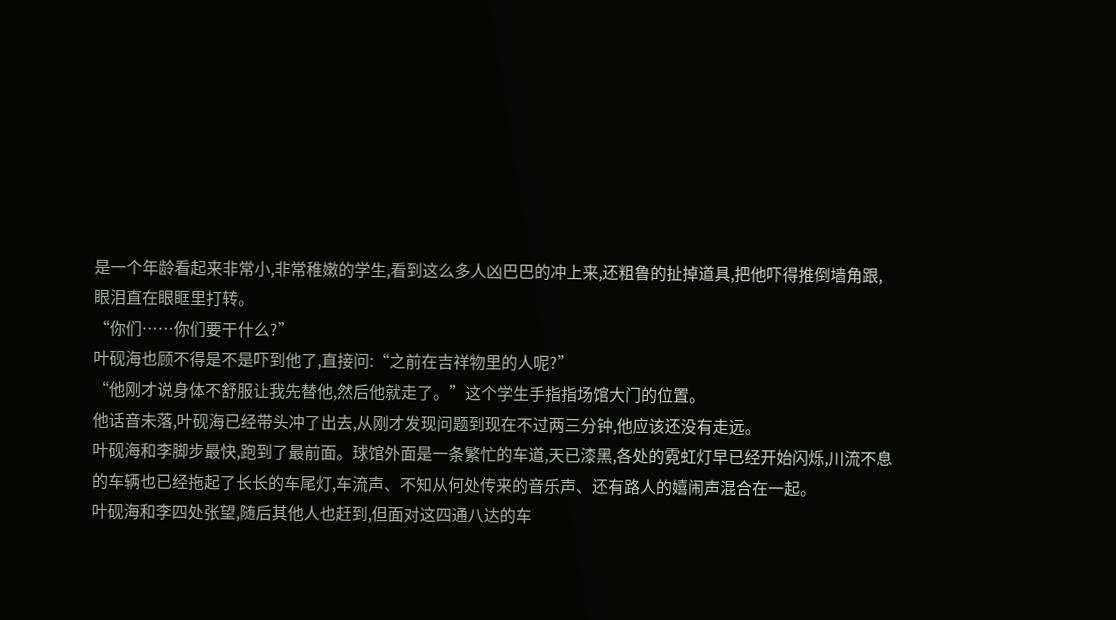是一个年龄看起来非常小,非常稚嫩的学生,看到这么多人凶巴巴的冲上来,还粗鲁的扯掉道具,把他吓得推倒墙角跟,眼泪直在眼眶里打转。
“你们……你们要干什么?”
叶砚海也顾不得是不是吓到他了,直接问:“之前在吉祥物里的人呢?”
“他刚才说身体不舒服让我先替他,然后他就走了。”这个学生手指指场馆大门的位置。
他话音未落,叶砚海已经带头冲了出去,从刚才发现问题到现在不过两三分钟,他应该还没有走远。
叶砚海和李脚步最快,跑到了最前面。球馆外面是一条繁忙的车道,天已漆黑,各处的霓虹灯早已经开始闪烁,川流不息的车辆也已经拖起了长长的车尾灯,车流声、不知从何处传来的音乐声、还有路人的嬉闹声混合在一起。
叶砚海和李四处张望,随后其他人也赶到,但面对这四通八达的车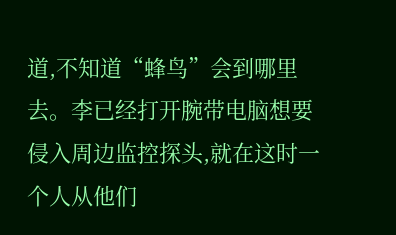道,不知道“蜂鸟”会到哪里去。李已经打开腕带电脑想要侵入周边监控探头,就在这时一个人从他们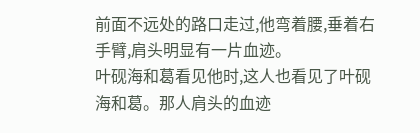前面不远处的路口走过,他弯着腰,垂着右手臂,肩头明显有一片血迹。
叶砚海和葛看见他时,这人也看见了叶砚海和葛。那人肩头的血迹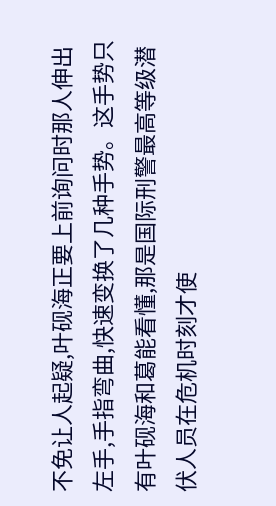不免让人起疑,叶砚海正要上前询问时那人伸出左手,手指弯曲,快速变换了几种手势。这手势只有叶砚海和葛能看懂,那是国际刑警最高等级潜伏人员在危机时刻才使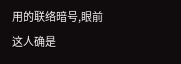用的联络暗号,眼前这人确是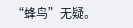“蜂鸟”无疑。